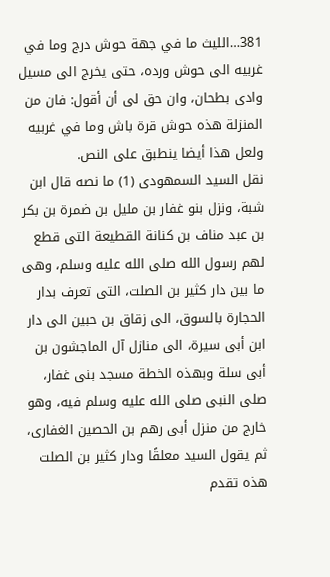381…الليث ما في جهة حوش درج وما في غربيه الى حوش ورده، حتى يخرج الى مسيل وادى بطحان، وان حق لى أن أقول: فان من المنزلة هذه حوش قرة باش وما في غربيه ولعل هذا أيضا ينطبق على النص.
نقل السيد السمهودى (1) ما نصه قال ابن شبة، ونزل بنو غفار بن مليل بن ضمرة بن بكر بن عبد مناف بن كنانة القطيعة التى قطع لهم رسول الله صلى الله عليه وسلم، وهى ما بين دار كثير بن الصلت، التى تعرف بدار الحجارة بالسوق، الى زقاق بن حبين الى دار ابن أبى سيرة، الى منازل آل الماجشون بن أبى سلة وبهذه الخطة مسجد بنى غفار، صلى النبى صلى الله عليه وسلم فيه، وهو خارج من منزل أبى رهم بن الحصين الغفارى، ثم يقول السيد معلقًا ودار كثير بن الصلت هذه تقدم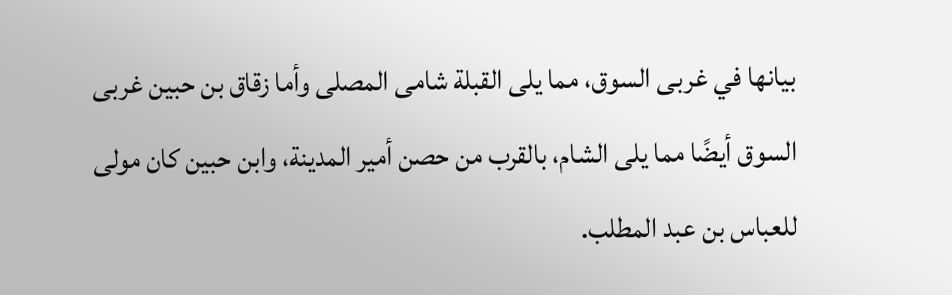بيانها في غربى السوق، مما يلى القبلة شامى المصلى وأما زقاق بن حبين غربى السوق أيضًا مما يلى الشام، بالقرب من حصن أمير المدينة، وابن حبين كان مولى للعباس بن عبد المطلب.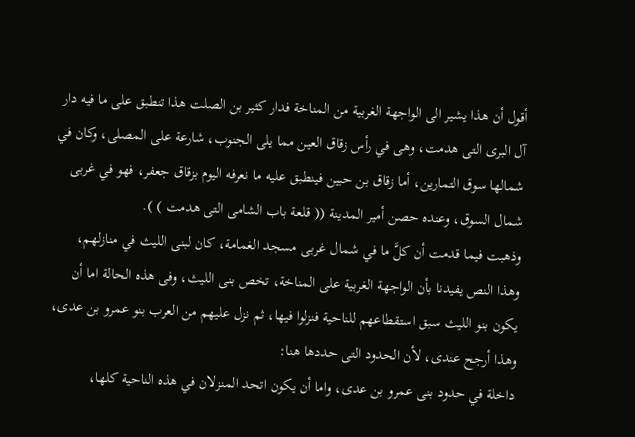أقول أن هذا يشير الى الواجهة الغربية من المناخة فدار كثير بن الصلت هذا تنطبق على ما فيه دار آل البرى التى هدمت، وهى في رأس زقاق العين مما يلى الجنوب، شارعة على المصلى، وكان في شمالها سوق التمارين، أما زقاق بن حبين فينطبق عليه ما نعرفه اليوم بزقاق جعفر، فهو في غربى شمال السوق، وعنده حصن أمير المدينة (( قلعة باب الشامى التى هدمت ) ).
وذهبت فيما قدمت أن كلَّ ما في شمال غربى مسجد الغمامة، كان لبنى الليث في منازلهم، وهذا النص يفيدنا بأن الواجهة الغربية على المناخة، تخص بنى الليث، وفى هذه الحالة اما أن يكون بنو الليث سبق استقطاعهم للناحية فنزلوا فيها، ثم نزل عليهم من العرب بنو عمرو بن عدى، وهذا أرجح عندى، لأن الحدود التى حددها هنا:
داخلة في حدود بنى عمرو بن عدى، واما أن يكون اتحد المنزلان في هذه الناحية كلها،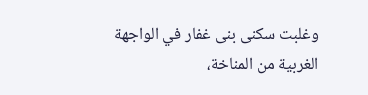وغلبت سكنى بنى غفار في الواجهة الغربية من المناخة،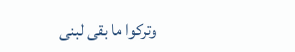وتركوا ما بقى لبنى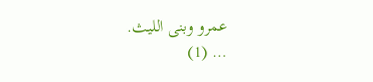عمرو وبنى الليث.
… (1)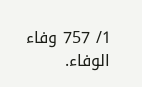1/ 757 وفاء الوفاء.